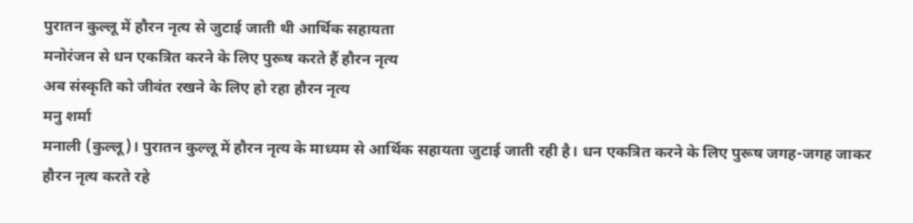पुरातन कुल्लू में हौरन नृत्य से जुटाई जाती थी आर्थिक सहायता
मनोरंजन से धन एकत्रित करने के लिए पुरूष करते हैं हौरन नृत्य
अब संस्कृति को जीवंत रखने के लिए हो रहा हौरन नृत्य
मनु शर्मा
मनाली (कुल्लू)। पुरातन कुल्लू में हौरन नृत्य के माध्यम से आर्थिक सहायता जुटाई जाती रही है। धन एकत्रित करने के लिए पुरूष जगह-जगह जाकर हौरन नृत्य करते रहे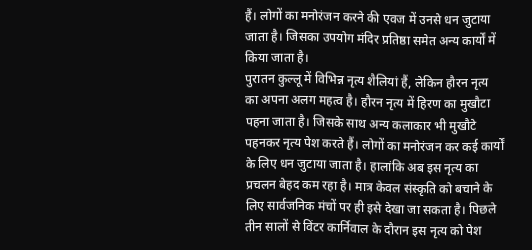हैं। लोगों का मनोरंजन करने की एवज में उनसे धन जुटाया जाता है। जिसका उपयोग मंदिर प्रतिष्ठा समेत अन्य कार्यों में किया जाता है।
पुरातन कुल्लू में विभिन्न नृत्य शैलियां हैं, लेकिन हौरन नृत्य का अपना अलग महत्व है। हौरन नृत्य में हिरण का मुखौटा पहना जाता है। जिसके साथ अन्य कलाकार भी मुखौटे पहनकर नृत्य पेश करते हैं। लोगों का मनोरंजन कर कई कार्यों के लिए धन जुटाया जाता है। हालांकि अब इस नृत्य का प्रचलन बेहद कम रहा है। मात्र केवल संस्कृति को बचाने के लिए सार्वजनिक मंचों पर ही इसे देखा जा सकता है। पिछले तीन सालों से विंटर कार्निवाल के दौरान इस नृत्य को पेश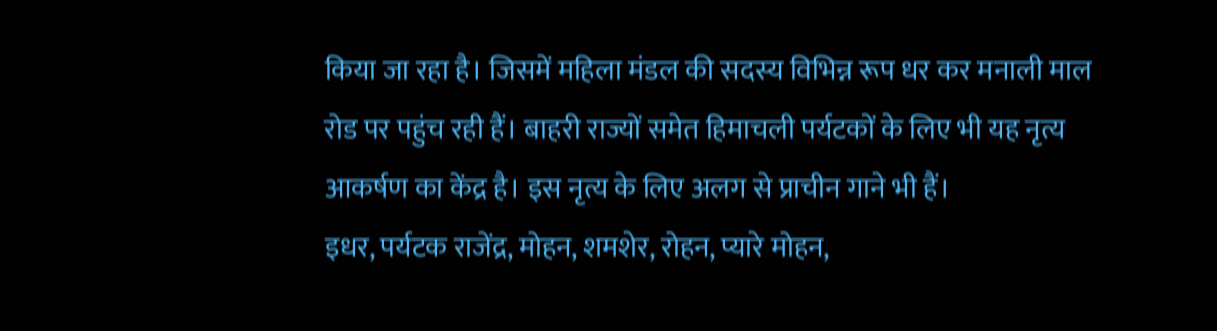किया जा रहा है। जिसमें महिला मंडल की सदस्य विभिन्न रूप धर कर मनाली माल रोड पर पहुंच रही हैं। बाहरी राज्यों समेत हिमाचली पर्यटकों के लिए भी यह नृत्य आकर्षण का केंद्र है। इस नृत्य के लिए अलग से प्राचीन गाने भी हैं।
इधर, पर्यटक राजेंद्र, मोहन, शमशेर, रोहन, प्यारे मोहन,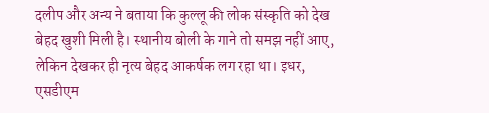दलीप और अन्य ने बताया कि कुल्लू की लोक संस्कृति को देख बेहद खुशी मिली है। स्थानीय बोली के गाने तो समझ नहीं आए, लेकिन देखकर ही नृत्य बेहद आकर्षक लग रहा था। इधर, एसडीएम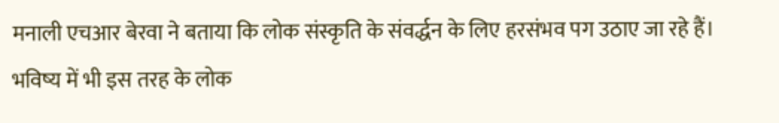मनाली एचआर बेरवा ने बताया कि लोक संस्कृति के संवर्द्धन के लिए हरसंभव पग उठाए जा रहे हैं। भविष्य में भी इस तरह के लोक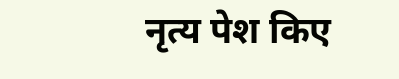नृत्य पेश किए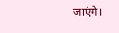जाएंगे।